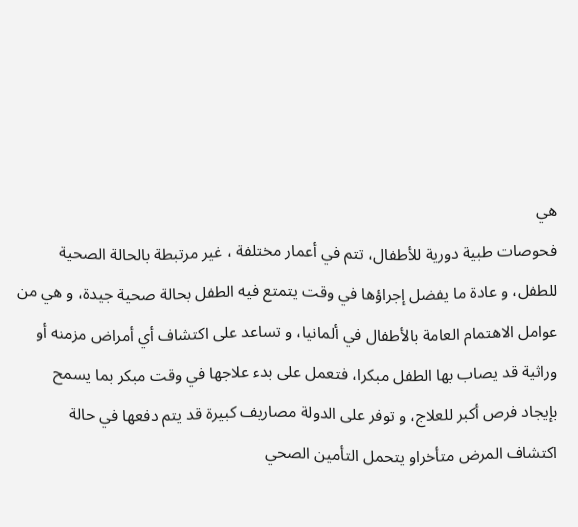هي
فحوصات طبية دورية للأطفال، تتم في أعمار مختلفة ، غير مرتبطة بالحالة الصحية
للطفل، و عادة ما يفضل إجراؤها في وقت يتمتع فيه الطفل بحالة صحية جيدة، و هي من
عوامل الاهتمام العامة بالأطفال في ألمانيا، و تساعد على اكتشاف أي أمراض مزمنه أو
وراثية قد يصاب بها الطفل مبكرا، فتعمل على بدء علاجها في وقت مبكر بما يسمح
بإيجاد فرص أكبر للعلاج، و توفر على الدولة مصاريف كبيرة قد يتم دفعها في حالة
اكتشاف المرض متأخراو يتحمل التأمين الصحي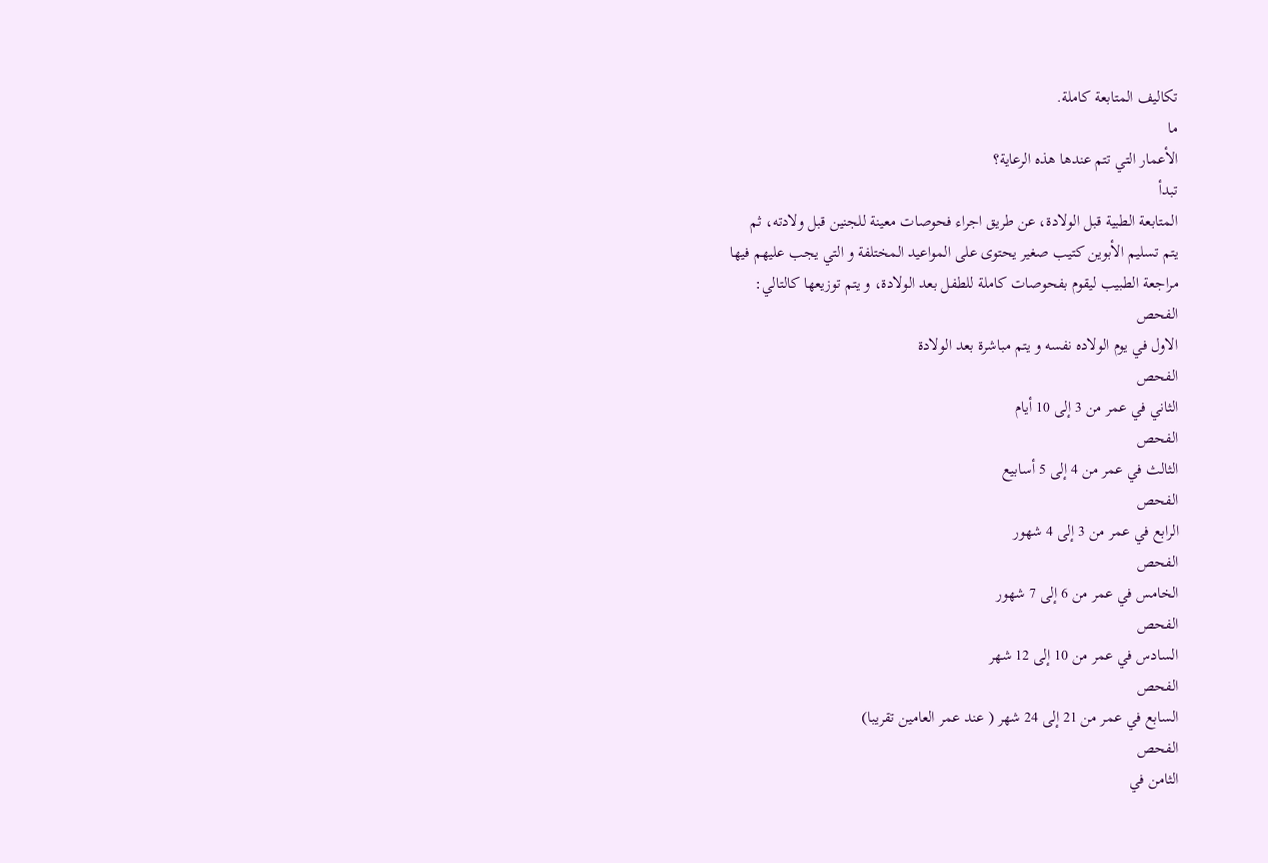تكاليف المتابعة كاملة.
ما
الأعمار التي تتم عندها هذه الرعاية؟
تبدأ
المتابعة الطبية قبل الولادة، عن طريق اجراء فحوصات معينة للجنين قبل ولادته، ثم
يتم تسليم الأبوين كتيب صغير يحتوى على المواعيد المختلفة و التي يجب عليهم فيها
مراجعة الطبيب ليقوم بفحوصات كاملة للطفل بعد الولادة، و يتم توزيعها كالتالي:
الفحص
الاول في يوم الولاده نفسه و يتم مباشرة بعد الولادة
الفحص
الثاني في عمر من 3 إلى 10 أيام
الفحص
الثالث في عمر من 4 إلى 5 أسابيع
الفحص
الرابع في عمر من 3 إلى 4 شهور
الفحص
الخامس في عمر من 6 إلى 7 شهور
الفحص
السادس في عمر من 10 إلى 12 شهر
الفحص
السابع في عمر من 21 إلى 24 شهر ( عند عمر العامين تقريبا)
الفحص
الثامن في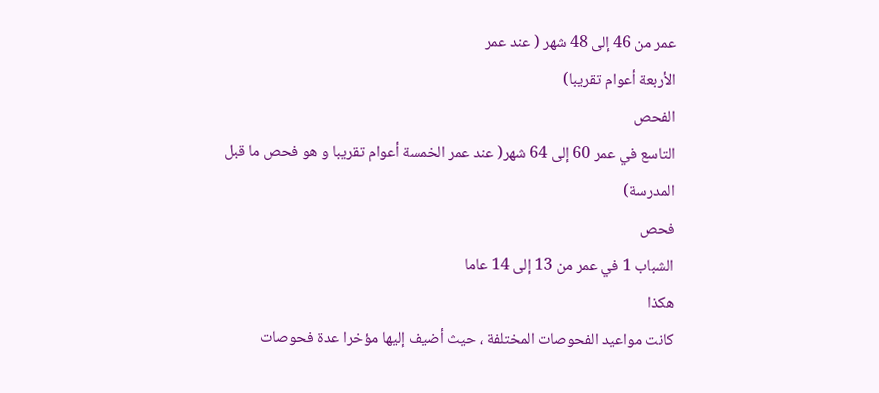عمر من 46 إلى 48 شهر ( عند عمر
الأربعة أعوام تقريبا)
الفحص
التاسع في عمر 60 إلى 64 شهر( عند عمر الخمسة أعوام تقريبا و هو فحص ما قبل
المدرسة)
فحص
الشباب 1 في عمر من 13 إلى 14 عاما
هكذا
كانت مواعيد الفحوصات المختلفة ، حيث أضيف إليها مؤخرا عدة فحوصات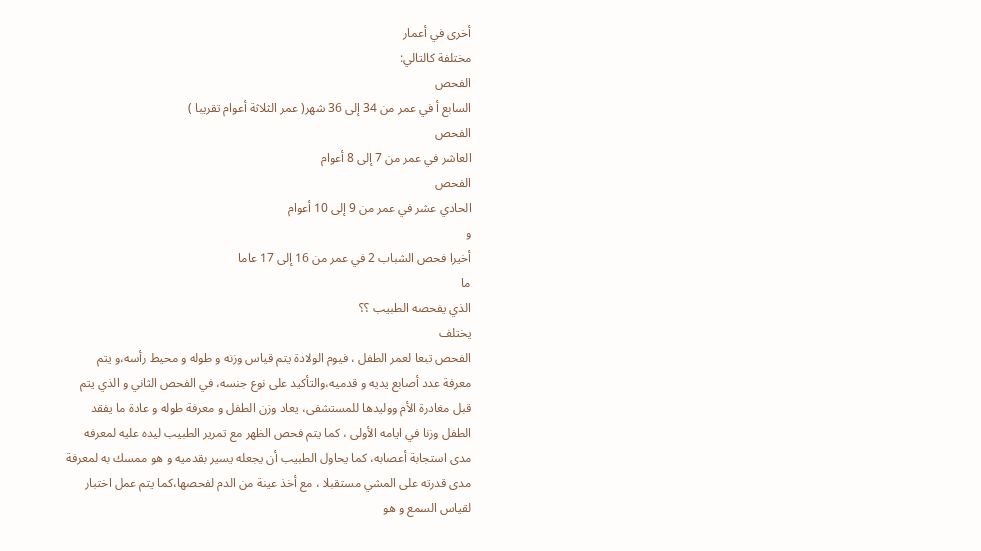أخرى في أعمار
مختلفة كالتالي:
الفحص
السابع أ في عمر من 34 إلى 36 شهر( عمر الثلاثة أعوام تقريبا )
الفحص
العاشر في عمر من 7 إلى 8 أعوام
الفحص
الحادي عشر في عمر من 9 إلى 10 أعوام
و
أخيرا فحص الشباب 2 في عمر من 16 إلى 17 عاما
ما
الذي يفحصه الطبيب ؟؟
يختلف
الفحص تبعا لعمر الطفل ، فيوم الولادة يتم قياس وزنه و طوله و محيط رأسه،و يتم
معرفة عدد أصابع يديه و قدميه،والتأكيد على نوع جنسه، في الفحص الثاني و الذي يتم
قبل مغادرة الأم ووليدها للمستشفى، يعاد وزن الطفل و معرفة طوله و عادة ما يفقد
الطفل وزنا في ايامه الأولى ، كما يتم فحص الظهر مع تمرير الطبيب ليده عليه لمعرفه
مدى استجابة أعصابه، كما يحاول الطبيب أن يجعله يسير بقدميه و هو ممسك به لمعرفة
مدى قدرته على المشي مستقبلا ، مع أخذ عينة من الدم لفحصها،كما يتم عمل اختبار
لقياس السمع و هو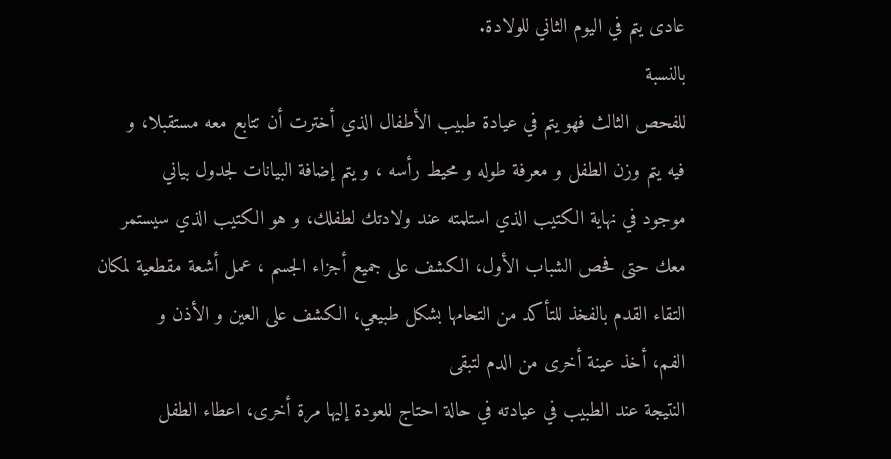عادى يتم في اليوم الثاني للولادة.
بالنسبة
للفحص الثالث فهو يتم في عيادة طبيب الأطفال الذي أخترت أن تتابع معه مستقبلا، و
فيه يتم وزن الطفل و معرفة طوله و محيط رأسه ، و يتم إضافة البيانات لجدول بياني
موجود في نهاية الكتيب الذي استلمته عند ولادتك لطفلك، و هو الكتيب الذي سيستمر
معك حتى فحص الشباب الأول، الكشف على جميع أجزاء الجسم ، عمل أشعة مقطعية لمكان
التقاء القدم بالفخذ للتأكد من التحامها بشكل طبيعي، الكشف على العين و الأذن و
الفم، أخذ عينة أخرى من الدم لتبقى
النتيجة عند الطبيب في عيادته في حالة احتاج للعودة إليها مرة أخرى، اعطاء الطفل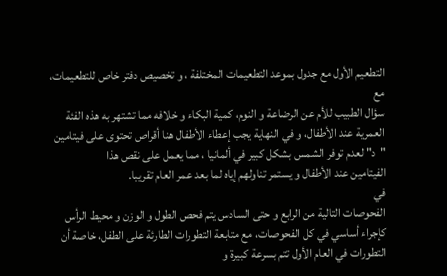التطعيم الأول مع جدول بموعد التطعيمات المختلفة ، و تخصيص دفتر خاص للتطعيمات، مع
سؤال الطبيب للأم عن الرضاعة و النوم، كمية البكاء و خلافه مما تشتهر به هذه الفئة
العمرية عند الأطفال، و في النهاية يجب إعطاء الأطفال هنا أقراص تحتوى على فيتامين
"د" لعدم توفر الشمس بشكل كبير في ألمانيا ، مما يعمل على نقص هذا
الفيتامين عند الأطفال و يستمر تناولهم إياه لما بعد عمر العام تقريبا.
في
الفحوصات التالية من الرابع و حتى السادس يتم فحص الطول و الوزن و محيط الرأس
كإجراء أساسي في كل الفحوصات، مع متابعة التطورات الطارئة على الطفل، خاصة أن
التطورات في العام الأول تتم بسرعة كبيرة و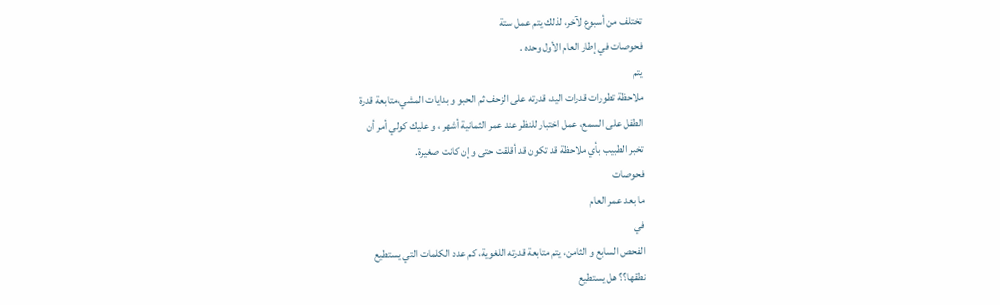تختلف من أسبوع لآخر، لذلك يتم عمل ستة
فحوصات في إطار العام الأول وحده .
يتم
ملاحظة تطورات قدرات اليد، قدرته على الزحف ثم الحبو و بدايات المشي،متابعة قدرة
الطفل على السمع، عمل اختبار للنظر عند عمر الثمانية أشهر ، و عليك كولي أمر أن
تخبر الطبيب بأي ملاحظة قد تكون قد أقلقت حتى و إن كانت صغيرة.
فحوصات
ما بعد عمر العام
في
الفحص السابع و الثامن، يتم متابعة قدرته اللغوية، كم عدد الكلمات التي يستطيع
نطقها؟؟ هل يستطيع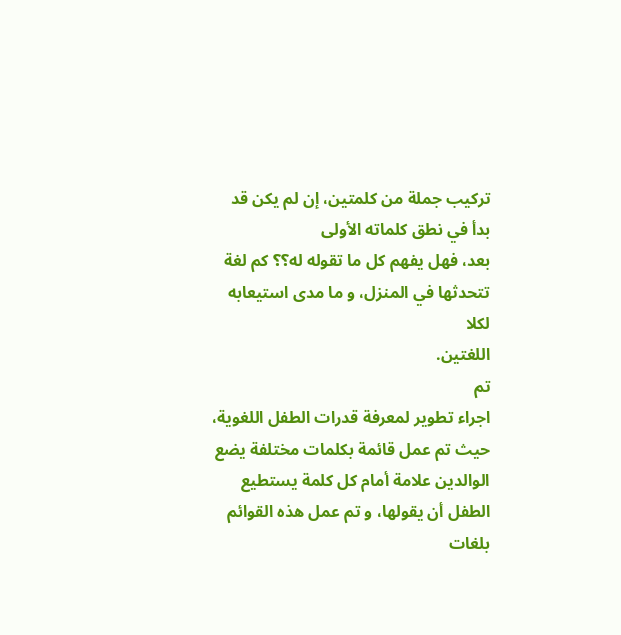تركيب جملة من كلمتين، إن لم يكن قد بدأ في نطق كلماته الأولى
بعد، فهل يفهم كل ما تقوله له؟؟ كم لغة تتحدثها في المنزل، و ما مدى استيعابه لكلا
اللغتين.
تم
اجراء تطوير لمعرفة قدرات الطفل اللغوية، حيث تم عمل قائمة بكلمات مختلفة يضع
الوالدين علامة أمام كل كلمة يستطيع الطفل أن يقولها، و تم عمل هذه القوائم بلغات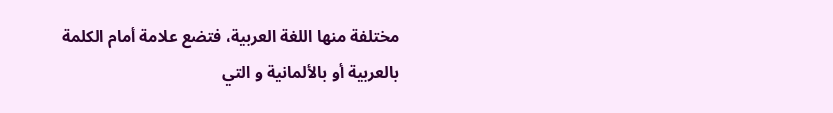مختلفة منها اللغة العربية، فتضع علامة أمام الكلمة بالعربية أو بالألمانية و التي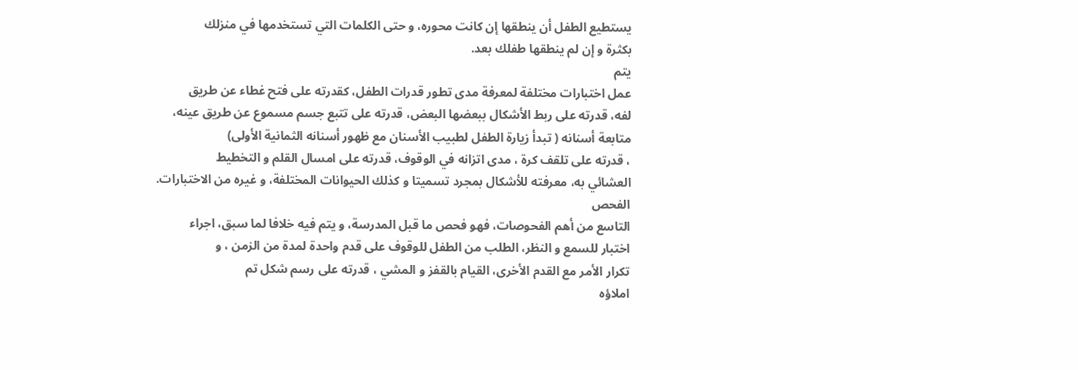يستطيع الطفل أن ينطقها إن كانت محوره، و حتى الكلمات التي تستخدمها في منزلك
بكثرة و إن لم ينطقها طفلك بعد.
يتم
عمل اختبارات مختلفة لمعرفة مدى تطور قدرات الطفل، كقدرته على فتح غطاء عن طريق
لفه، قدرته على ربط الأشكال ببعضها البعض، قدرته على تتبع جسم مسموع عن طريق عينه،
متابعة أسنانه ( تبدأ زيارة الطفل لطبيب الأسنان مع ظهور أسنانه الثمانية الأولى)
، قدرته على تلقف كرة ، مدى اتزانه في الوقوف، قدرته على امسال القلم و التخطيط
العشائي به، معرفته للأشكال بمجرد تسميتا و كذلك الحيوانات المختلفة، و غيره من الاختبارات.
الفحص
التاسع من أهم الفحوصات، فهو فحص ما قبل المدرسة، و يتم فيه خلافا لما سبق، اجراء
اختبار للسمع و النظر، الطلب من الطفل للوقوف على قدم واحدة لمدة من الزمن ، و
تكرار الأمر مع القدم الأخرى، القيام بالقفز و المشي ، قدرته على رسم شكل تم
املاؤه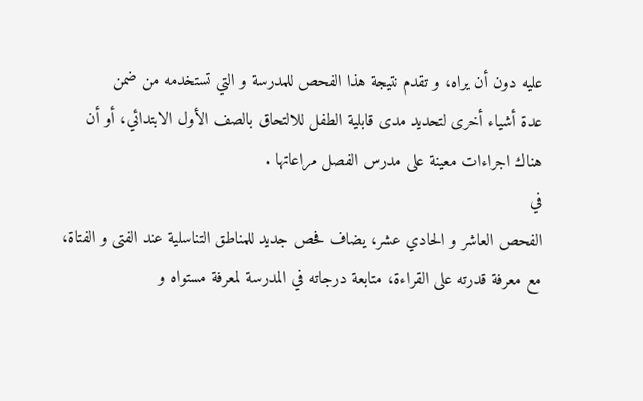عليه دون أن يراه، و تقدم نتيجة هذا الفحص للمدرسة و التي تستخدمه من ضمن
عدة أشياء أخرى لتحديد مدى قابلية الطفل للالتحاق بالصف الأول الابتدائي، أو أن
هناك اجراءات معينة على مدرس الفصل مراعاتها .
في
الفحص العاشر و الحادي عشر، يضاف فحص جديد للمناطق التناسلية عند الفتى و الفتاة،
مع معرفة قدرته على القراءة، متابعة درجاته في المدرسة لمعرفة مستواه و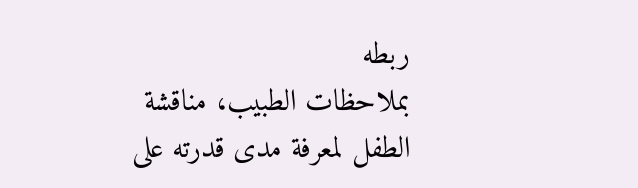ربطه
بملاحظات الطبيب، مناقشة الطفل لمعرفة مدى قدرته على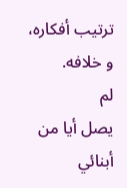ترتيب أفكاره، و خلافه.
لم
يصل أيا من أبنائي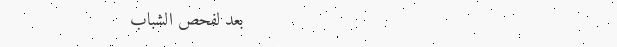بعد لفحص الشباب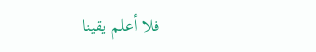فلا أعلم يقينا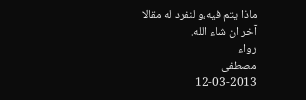ماذا يتم فيه،و لنفرد له مقالا
آخر ان شاء الله.
رواء
مصطفى
12-03-2013